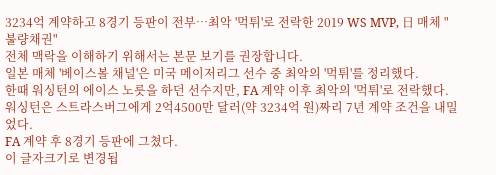3234억 계약하고 8경기 등판이 전부…최악 '먹튀'로 전락한 2019 WS MVP, 日 매체 "불량채권"
전체 맥락을 이해하기 위해서는 본문 보기를 권장합니다.
일본 매체 '베이스볼 채널'은 미국 메이저리그 선수 중 최악의 '먹튀'를 정리했다.
한때 워싱턴의 에이스 노릇을 하던 선수지만, FA 계약 이후 최악의 '먹튀'로 전락했다.
워싱턴은 스트라스버그에게 2억4500만 달러(약 3234억 원)짜리 7년 계약 조건을 내밀었다.
FA 계약 후 8경기 등판에 그쳤다.
이 글자크기로 변경됩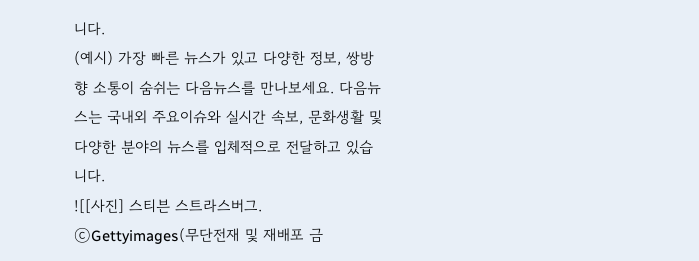니다.
(예시) 가장 빠른 뉴스가 있고 다양한 정보, 쌍방향 소통이 숨쉬는 다음뉴스를 만나보세요. 다음뉴스는 국내외 주요이슈와 실시간 속보, 문화생활 및 다양한 분야의 뉴스를 입체적으로 전달하고 있습니다.
![[사진] 스티븐 스트라스버그. ⓒGettyimages(무단전재 및 재배포 금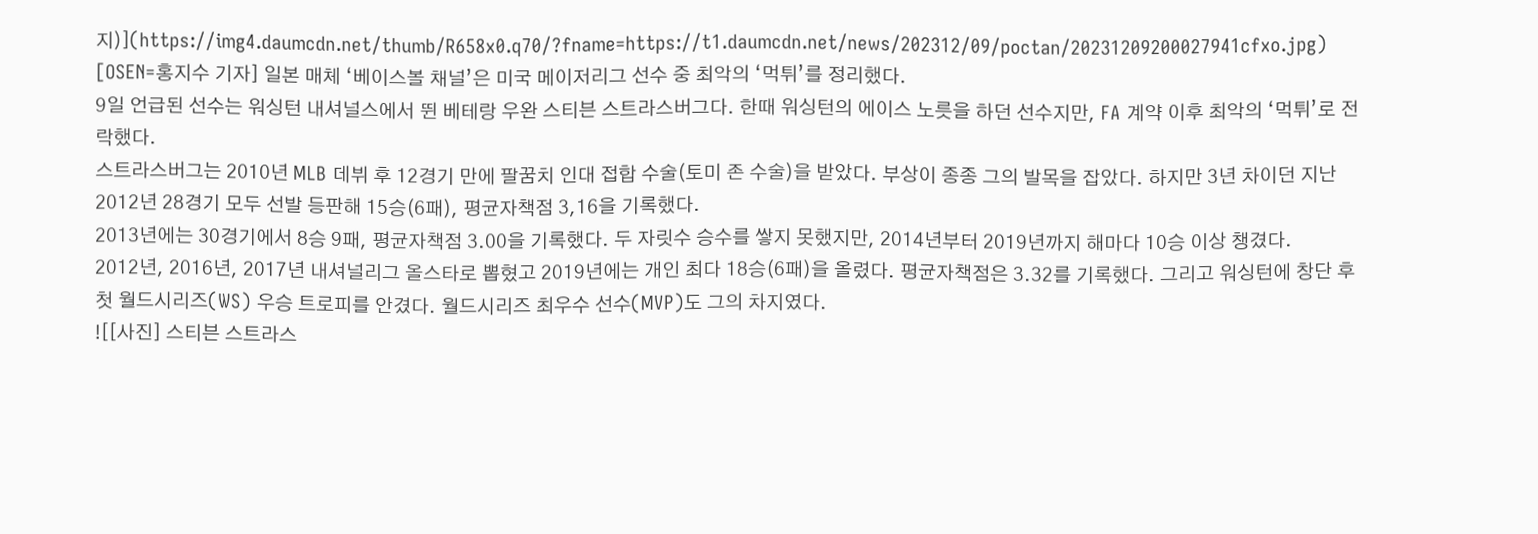지)](https://img4.daumcdn.net/thumb/R658x0.q70/?fname=https://t1.daumcdn.net/news/202312/09/poctan/20231209200027941cfxo.jpg)
[OSEN=홍지수 기자] 일본 매체 ‘베이스볼 채널’은 미국 메이저리그 선수 중 최악의 ‘먹튀’를 정리했다.
9일 언급된 선수는 워싱턴 내셔널스에서 뛴 베테랑 우완 스티븐 스트라스버그다. 한때 워싱턴의 에이스 노릇을 하던 선수지만, FA 계약 이후 최악의 ‘먹튀’로 전락했다.
스트라스버그는 2010년 MLB 데뷔 후 12경기 만에 팔꿈치 인대 접합 수술(토미 존 수술)을 받았다. 부상이 종종 그의 발목을 잡았다. 하지만 3년 차이던 지난 2012년 28경기 모두 선발 등판해 15승(6패), 평균자책점 3,16을 기록했다.
2013년에는 30경기에서 8승 9패, 평균자책점 3.00을 기록했다. 두 자릿수 승수를 쌓지 못했지만, 2014년부터 2019년까지 해마다 10승 이상 챙겼다.
2012년, 2016년, 2017년 내셔널리그 올스타로 뽑혔고 2019년에는 개인 최다 18승(6패)을 올렸다. 평균자책점은 3.32를 기록했다. 그리고 워싱턴에 창단 후 첫 월드시리즈(WS) 우승 트로피를 안겼다. 월드시리즈 최우수 선수(MVP)도 그의 차지였다.
![[사진] 스티븐 스트라스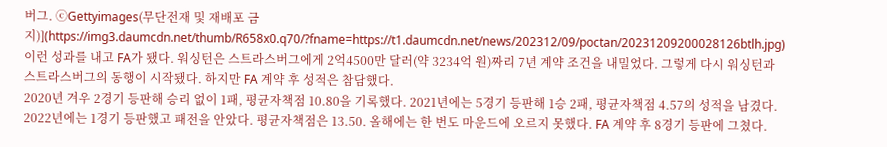버그. ⓒGettyimages(무단전재 및 재배포 금지)](https://img3.daumcdn.net/thumb/R658x0.q70/?fname=https://t1.daumcdn.net/news/202312/09/poctan/20231209200028126btlh.jpg)
이런 성과를 내고 FA가 됐다. 워싱턴은 스트라스버그에게 2억4500만 달러(약 3234억 원)짜리 7년 계약 조건을 내밀었다. 그렇게 다시 워싱턴과 스트라스버그의 동행이 시작됐다. 하지만 FA 계약 후 성적은 참담했다.
2020년 겨우 2경기 등판해 승리 없이 1패, 평균자책점 10.80을 기록했다. 2021년에는 5경기 등판해 1승 2패, 평균자책점 4.57의 성적을 남겼다. 2022년에는 1경기 등판했고 패전을 안았다. 평균자책점은 13.50. 올해에는 한 번도 마운드에 오르지 못했다. FA 계약 후 8경기 등판에 그쳤다.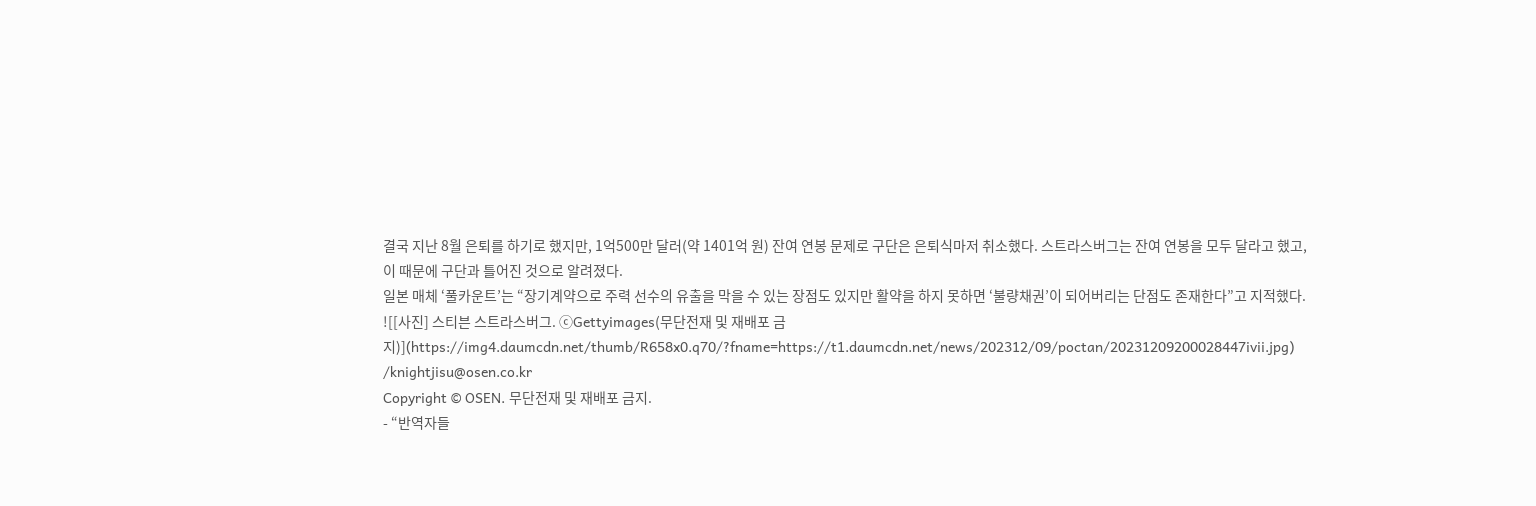결국 지난 8월 은퇴를 하기로 했지만, 1억500만 달러(약 1401억 원) 잔여 연봉 문제로 구단은 은퇴식마저 취소했다. 스트라스버그는 잔여 연봉을 모두 달라고 했고, 이 때문에 구단과 틀어진 것으로 알려졌다.
일본 매체 ‘풀카운트’는 “장기계약으로 주력 선수의 유출을 막을 수 있는 장점도 있지만 활약을 하지 못하면 ‘불량채권’이 되어버리는 단점도 존재한다”고 지적했다.
![[사진] 스티븐 스트라스버그. ⓒGettyimages(무단전재 및 재배포 금지)](https://img4.daumcdn.net/thumb/R658x0.q70/?fname=https://t1.daumcdn.net/news/202312/09/poctan/20231209200028447ivii.jpg)
/knightjisu@osen.co.kr
Copyright © OSEN. 무단전재 및 재배포 금지.
- “반역자들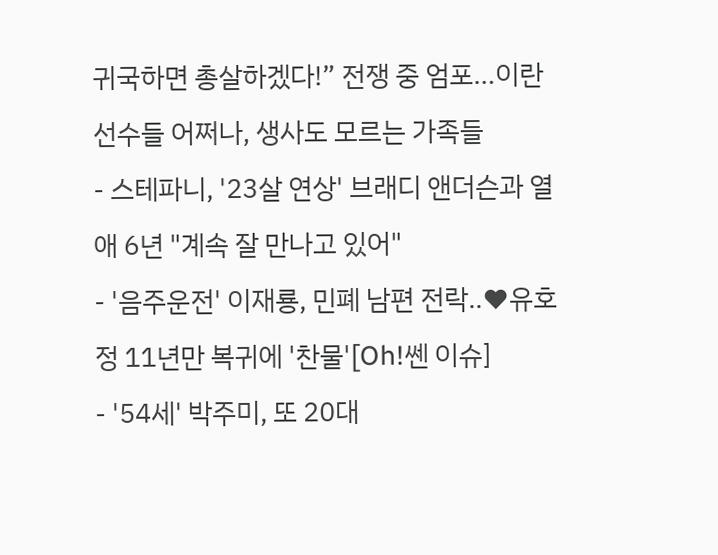귀국하면 총살하겠다!” 전쟁 중 엄포…이란 선수들 어쩌나, 생사도 모르는 가족들
- 스테파니, '23살 연상' 브래디 앤더슨과 열애 6년 "계속 잘 만나고 있어"
- '음주운전' 이재룡, 민폐 남편 전락..♥유호정 11년만 복귀에 '찬물'[Oh!쎈 이슈]
- '54세' 박주미, 또 20대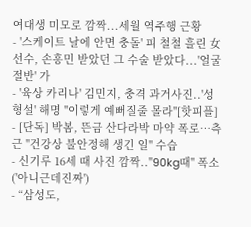여대생 미모로 깜짝...세월 역주행 근황
- '스케이트 날에 안면 충돌' 피 철철 흘린 女 선수, 손흥민 받았던 그 수술 받았다...'얼굴 절반' 가
- '육상 카리나' 김민지, 충격 과거사진..'성형설' 해명 "이렇게 예뻐질줄 몰라"[핫피플]
- [단독] 박봄, 뜬금 산다라박 마약 폭로…측근 "건강상 불안정해 생긴 일" 수습
- 신기루 16세 때 사진 깜짝.."90kg때" 폭소 ('아니근데진짜')
- “삼성도,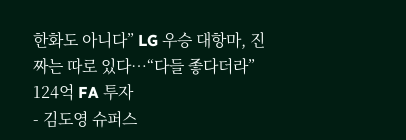한화도 아니다” LG 우승 대항마, 진짜는 따로 있다…“다들 좋다더라” 124억 FA 투자
- 김도영 슈퍼스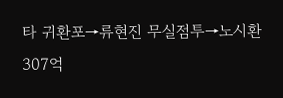타 귀환포→류현진 무실점투→노시환 307억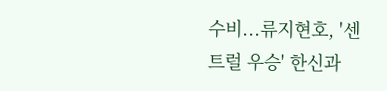수비...류지현호, '센트럴 우승' 한신과